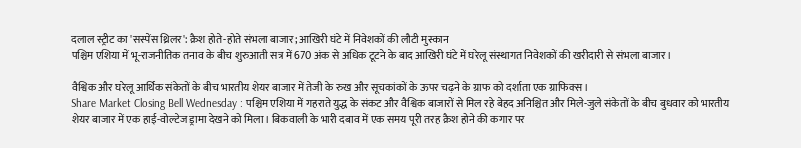दलाल स्ट्रीट का 'सस्पेंस थ्रिलर': क्रैश होते-होते संभला बाजार; आखिरी घंटे में निवेशकों की लौटी मुस्कान
पश्चिम एशिया में भू-राजनीतिक तनाव के बीच शुरुआती सत्र में 670 अंक से अधिक टूटने के बाद आखिरी घंटे में घरेलू संस्थागत निवेशकों की खरीदारी से संभला बाजार।

वैश्विक और घरेलू आर्थिक संकेतों के बीच भारतीय शेयर बाजार में तेजी के रुख और सूचकांकों के ऊपर चढ़ने के ग्राफ को दर्शाता एक ग्राफिक्स।
Share Market Closing Bell Wednesday : पश्चिम एशिया में गहराते युद्ध के संकट और वैश्विक बाजारों से मिल रहे बेहद अनिश्चित और मिले-जुले संकेतों के बीच बुधवार को भारतीय शेयर बाजार में एक हाई-वोल्टेज ड्रामा देखने को मिला। बिकवाली के भारी दबाव में एक समय पूरी तरह क्रैश होने की कगार पर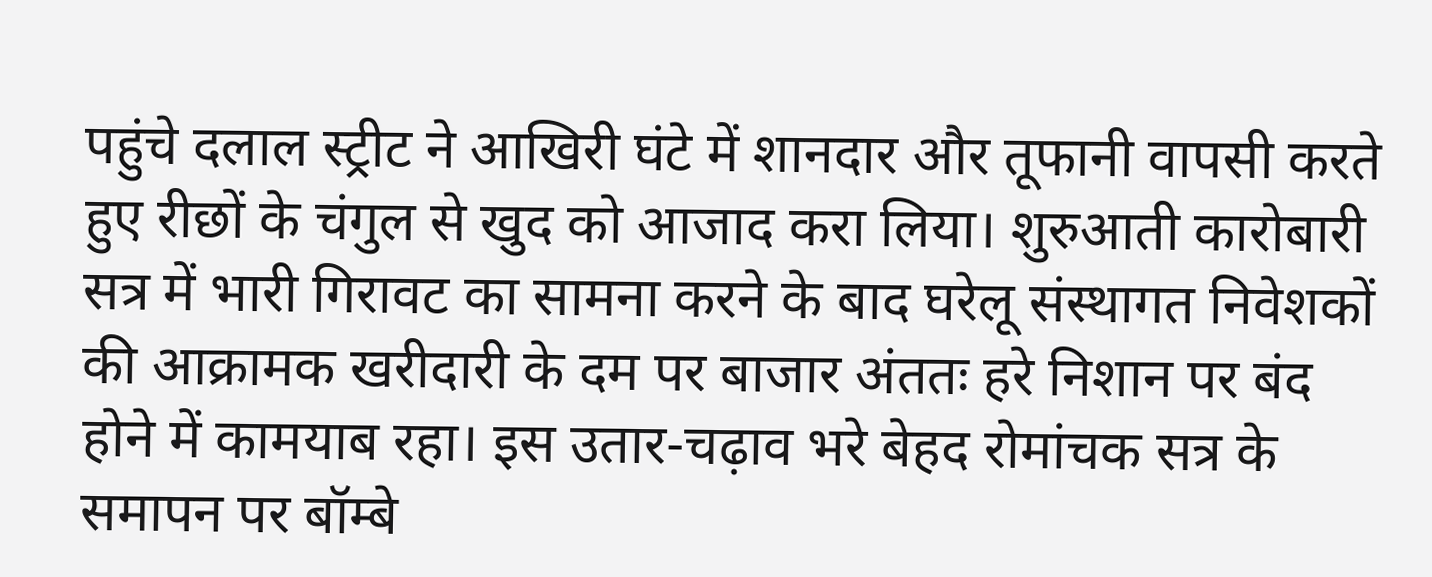पहुंचे दलाल स्ट्रीट ने आखिरी घंटे में शानदार और तूफानी वापसी करते हुए रीछों के चंगुल से खुद को आजाद करा लिया। शुरुआती कारोबारी सत्र में भारी गिरावट का सामना करने के बाद घरेलू संस्थागत निवेशकों की आक्रामक खरीदारी के दम पर बाजार अंततः हरे निशान पर बंद होने में कामयाब रहा। इस उतार-चढ़ाव भरे बेहद रोमांचक सत्र के समापन पर बॉम्बे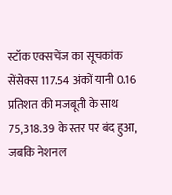स्टॉक एक्सचेंज का सूचकांक सेंसेक्स 117.54 अंकों यानी 0.16 प्रतिशत की मजबूती के साथ 75,318.39 के स्तर पर बंद हुआ, जबकि नेशनल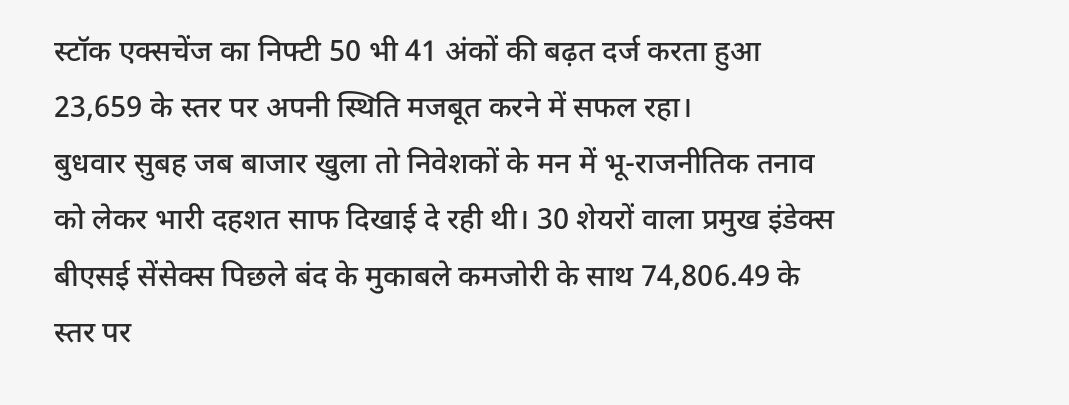स्टॉक एक्सचेंज का निफ्टी 50 भी 41 अंकों की बढ़त दर्ज करता हुआ 23,659 के स्तर पर अपनी स्थिति मजबूत करने में सफल रहा।
बुधवार सुबह जब बाजार खुला तो निवेशकों के मन में भू-राजनीतिक तनाव को लेकर भारी दहशत साफ दिखाई दे रही थी। 30 शेयरों वाला प्रमुख इंडेक्स बीएसई सेंसेक्स पिछले बंद के मुकाबले कमजोरी के साथ 74,806.49 के स्तर पर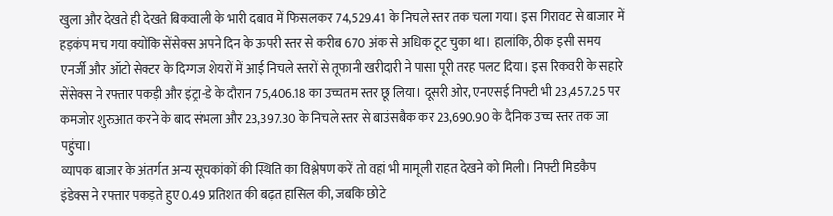खुला और देखते ही देखते बिकवाली के भारी दबाव में फिसलकर 74,529.41 के निचले स्तर तक चला गया। इस गिरावट से बाजार में हड़कंप मच गया क्योंकि सेंसेक्स अपने दिन के ऊपरी स्तर से करीब 670 अंक से अधिक टूट चुका था। हालांकि, ठीक इसी समय एनर्जी और ऑटो सेक्टर के दिग्गज शेयरों में आई निचले स्तरों से तूफानी खरीदारी ने पासा पूरी तरह पलट दिया। इस रिकवरी के सहारे सेंसेक्स ने रफ्तार पकड़ी और इंट्रा-डे के दौरान 75,406.18 का उच्चतम स्तर छू लिया। दूसरी ओर, एनएसई निफ्टी भी 23,457.25 पर कमजोर शुरुआत करने के बाद संभला और 23,397.30 के निचले स्तर से बाउंसबैक कर 23,690.90 के दैनिक उच्च स्तर तक जा पहुंचा।
व्यापक बाजार के अंतर्गत अन्य सूचकांकों की स्थिति का विश्लेषण करें तो वहां भी मामूली राहत देखने को मिली। निफ्टी मिडकैप इंडेक्स ने रफ्तार पकड़ते हुए 0.49 प्रतिशत की बढ़त हासिल की, जबकि छोटे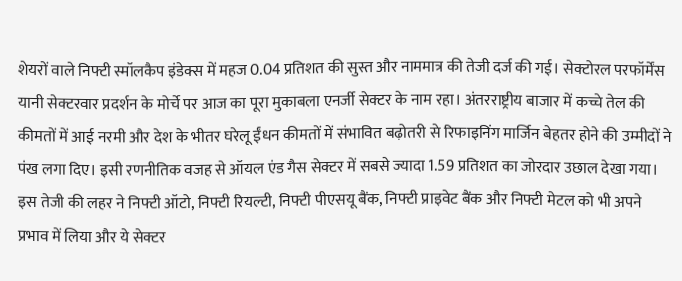शेयरों वाले निफ्टी स्मॉलकैप इंडेक्स में महज 0.04 प्रतिशत की सुस्त और नाममात्र की तेजी दर्ज की गई। सेक्टोरल परफॉर्मेंस यानी सेक्टरवार प्रदर्शन के मोर्चे पर आज का पूरा मुकाबला एनर्जी सेक्टर के नाम रहा। अंतरराष्ट्रीय बाजार में कच्चे तेल की कीमतों में आई नरमी और देश के भीतर घरेलू ईंधन कीमतों में संभावित बढ़ोतरी से रिफाइनिंग मार्जिन बेहतर होने की उम्मीदों ने पंख लगा दिए। इसी रणनीतिक वजह से ऑयल एंड गैस सेक्टर में सबसे ज्यादा 1.59 प्रतिशत का जोरदार उछाल देखा गया। इस तेजी की लहर ने निफ्टी ऑटो, निफ्टी रियल्टी, निफ्टी पीएसयू बैंक, निफ्टी प्राइवेट बैंक और निफ्टी मेटल को भी अपने प्रभाव में लिया और ये सेक्टर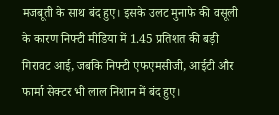मजबूती के साथ बंद हुए। इसके उलट मुनाफे की वसूली के कारण निफ्टी मीडिया में 1.45 प्रतिशत की बड़ी गिरावट आई, जबकि निफ्टी एफएमसीजी, आईटी और फार्मा सेक्टर भी लाल निशान में बंद हुए।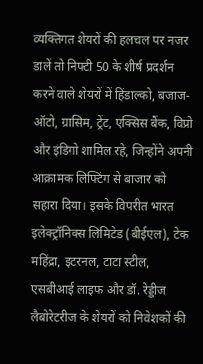व्यक्तिगत शेयरों की हलचल पर नजर डालें तो निफ्टी 50 के शीर्ष प्रदर्शन करने वाले शेयरों में हिंडाल्को, बजाज-ऑटो, ग्रासिम, ट्रेंट, एक्सिस बैंक, विप्रो और इंडिगो शामिल रहे, जिन्होंने अपनी आक्रामक लिफ्टिंग से बाजार को सहारा दिया। इसके विपरीत भारत इलेक्ट्रॉनिक्स लिमिटेड (बीईएल), टेक महिंद्रा, इटरनल, टाटा स्टील, एसबीआई लाइफ और डॉ. रेड्डीज लैबोरेटरीज के शेयरों को निवेशकों की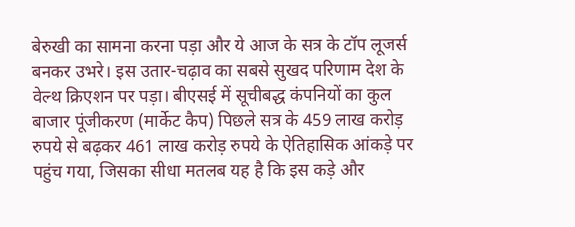बेरुखी का सामना करना पड़ा और ये आज के सत्र के टॉप लूजर्स बनकर उभरे। इस उतार-चढ़ाव का सबसे सुखद परिणाम देश के वेल्थ क्रिएशन पर पड़ा। बीएसई में सूचीबद्ध कंपनियों का कुल बाजार पूंजीकरण (मार्केट कैप) पिछले सत्र के 459 लाख करोड़ रुपये से बढ़कर 461 लाख करोड़ रुपये के ऐतिहासिक आंकड़े पर पहुंच गया, जिसका सीधा मतलब यह है कि इस कड़े और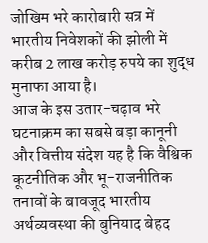जोखिम भरे कारोबारी सत्र में भारतीय निवेशकों की झोली में करीब 2 लाख करोड़ रुपये का शुद्ध मुनाफा आया है।
आज के इस उतार-चढ़ाव भरे घटनाक्रम का सबसे बड़ा कानूनी और वित्तीय संदेश यह है कि वैश्विक कूटनीतिक और भू-राजनीतिक तनावों के बावजूद भारतीय अर्थव्यवस्था की बुनियाद बेहद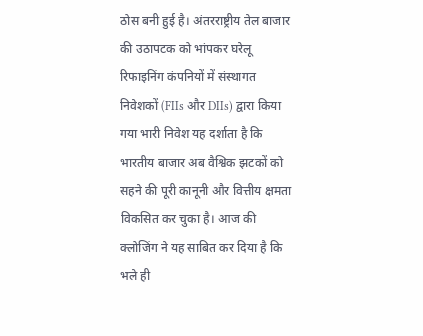ठोस बनी हुई है। अंतरराष्ट्रीय तेल बाजार की उठापटक को भांपकर घरेलू रिफाइनिंग कंपनियों में संस्थागत निवेशकों (FIIs और DIIs) द्वारा किया गया भारी निवेश यह दर्शाता है कि भारतीय बाजार अब वैश्विक झटकों को सहने की पूरी कानूनी और वित्तीय क्षमता विकसित कर चुका है। आज की क्लोजिंग ने यह साबित कर दिया है कि भले ही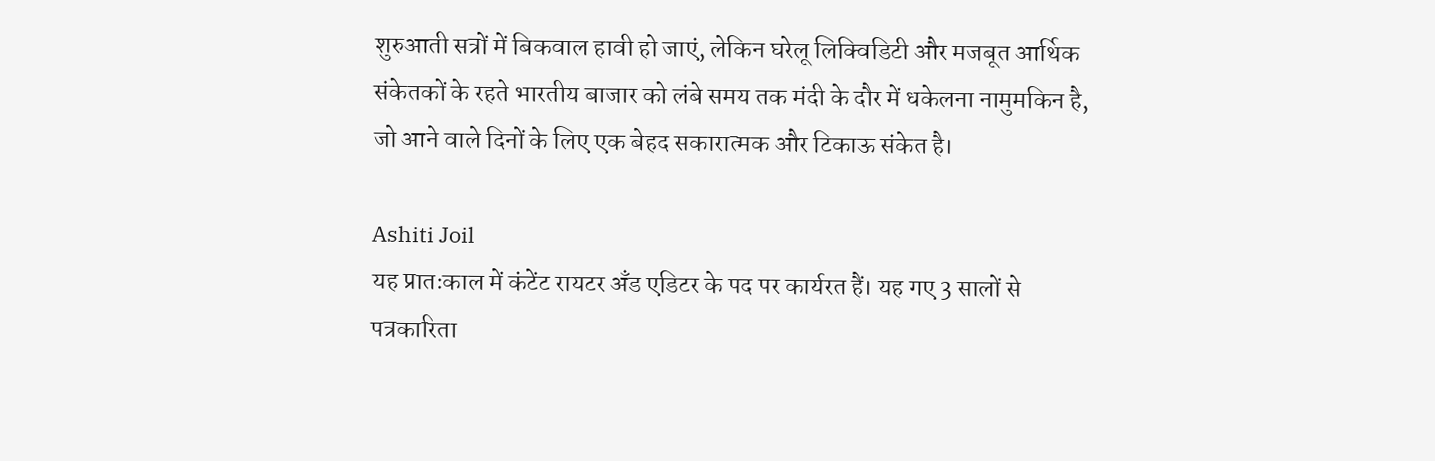शुरुआती सत्रों में बिकवाल हावी हो जाएं, लेकिन घरेलू लिक्विडिटी और मजबूत आर्थिक संकेतकों के रहते भारतीय बाजार को लंबे समय तक मंदी के दौर में धकेलना नामुमकिन है, जो आने वाले दिनों के लिए एक बेहद सकारात्मक और टिकाऊ संकेत है।

Ashiti Joil
यह प्रातःकाल में कंटेंट रायटर अँड एडिटर के पद पर कार्यरत हैं। यह गए 3 सालों से पत्रकारिता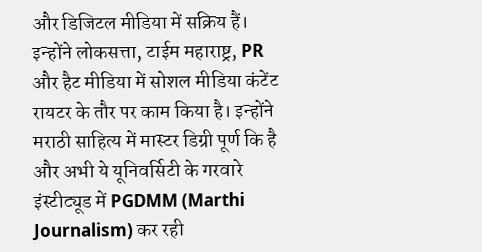और डिजिटल मीडिया में सक्रिय हैं। इन्होंने लोकसत्ता, टाईम महाराष्ट्र, PR और हैट मीडिया में सोशल मीडिया कंटेंट रायटर के तौर पर काम किया है। इन्होंने मराठी साहित्य में मास्टर डिग्री पूर्ण कि है और अभी ये यूनिवर्सिटी के गरवारे इंस्टीट्यूड में PGDMM (Marthi Journalism) कर रही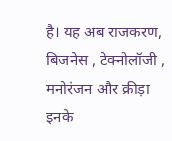है। यह अब राजकरण, बिजनेस , टेक्नोलॉजी , मनोरंजन और क्रीड़ा इनके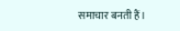समाचार बनती हैं।